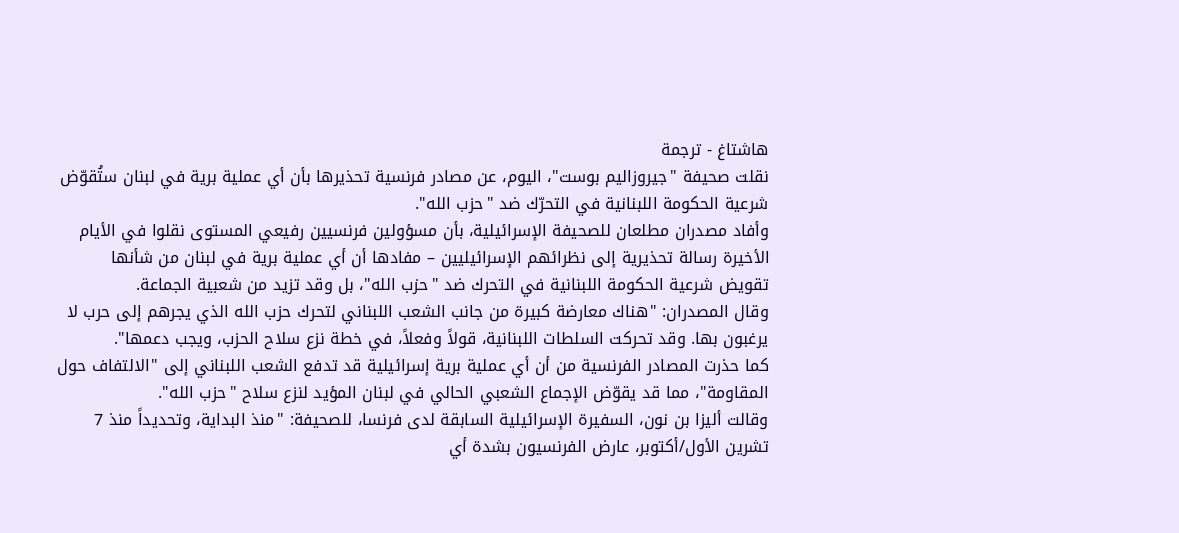هاشتاغ - ترجمة
نقلت صحيفة "جيروزاليم بوست"، اليوم، عن مصادر فرنسية تحذيرها بأن أي عملية برية في لبنان ستُقوّض شرعية الحكومة اللبنانية في التحرّك ضد "حزب الله".
وأفاد مصدران مطلعان للصحيفة الإسرائيلية، بأن مسؤولين فرنسيين رفيعي المستوى نقلوا في الأيام الأخيرة رسالة تحذيرية إلى نظرائهم الإسرائيليين – مفادها أن أي عملية برية في لبنان من شأنها تقويض شرعية الحكومة اللبنانية في التحرك ضد "حزب الله"، بل وقد تزيد من شعبية الجماعة.
وقال المصدران: "هناك معارضة كبيرة من جانب الشعب اللبناني لتحرك حزب الله الذي يجرهم إلى حرب لا يرغبون بها. وقد تحركت السلطات اللبنانية، قولاً وفعلاً، في خطة نزع سلاح الحزب، ويجب دعمها".
كما حذرت المصادر الفرنسية من أن أي عملية برية إسرائيلية قد تدفع الشعب اللبناني إلى "الالتفاف حول المقاومة"، مما قد يقوّض الإجماع الشعبي الحالي في لبنان المؤيد لنزع سلاح "حزب الله".
وقالت أليزا بن نون، السفيرة الإسرائيلية السابقة لدى فرنسا، للصحيفة: "منذ البداية، وتحديداً منذ 7 تشرين الأول/أكتوبر، عارض الفرنسيون بشدة أي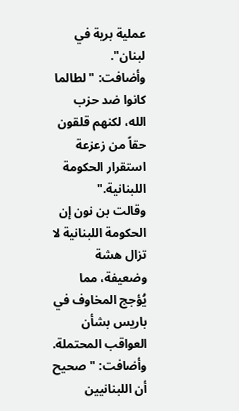عملية برية في لبنان".
وأضافت: "لطالما كانوا ضد حزب الله، لكنهم قلقون حقاً من زعزعة استقرار الحكومة اللبنانية."
وقالت بن نون إن الحكومة اللبنانية لا تزال هشة وضعيفة، مما يُؤجج المخاوف في باريس بشأن العواقب المحتملة.
وأضافت: "صحيح أن اللبنانيين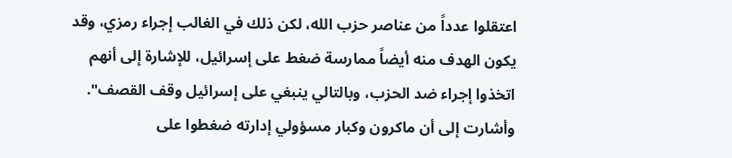اعتقلوا عدداً من عناصر حزب الله، لكن ذلك في الغالب إجراء رمزي، وقد يكون الهدف منه أيضاً ممارسة ضغط على إسرائيل، للإشارة إلى أنهم اتخذوا إجراء ضد الحزب، وبالتالي ينبغي على إسرائيل وقف القصف".
وأشارت إلى أن ماكرون وكبار مسؤولي إدارته ضغطوا على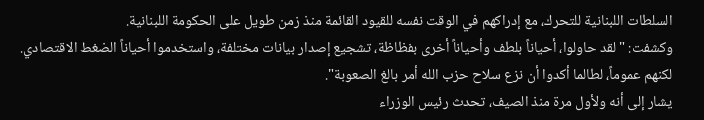السلطات اللبنانية للتحرك، مع إدراكهم في الوقت نفسه للقيود القائمة منذ زمن طويل على الحكومة اللبنانية.
وكشفت: "لقد حاولوا، أحياناً بلطف وأحياناً أخرى بفظاظة، تشجيع إصدار بيانات مختلفة، واستخدموا أحياناً الضغط الاقتصادي. لكنهم عموماً، لطالما أكدوا أن نزع سلاح حزب الله أمر بالغ الصعوبة".
يشار إلى أنه ولأول مرة منذ الصيف، تحدث رئيس الوزراء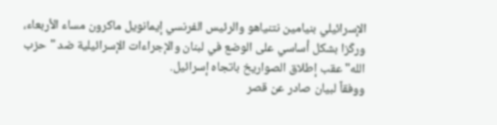الإسرائيلي بنيامين نتنياهو والرئيس الفرنسي إيمانويل ماكرون مساء الأربعاء، وركّزا بشكل أساسي على الوضع في لبنان والإجراءات الإسرائيلية ضد "حزب الله" عقب إطلاق الصواريخ باتجاه إسرائيل.
ووفقاً لبيان صادر عن قصر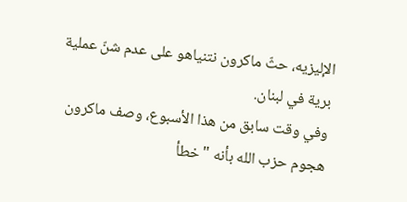الإليزيه، حثّ ماكرون نتنياهو على عدم شنّ عملية برية في لبنان.
وفي وقت سابق من هذا الأسبوع، وصف ماكرون هجوم حزب الله بأنه "خطأ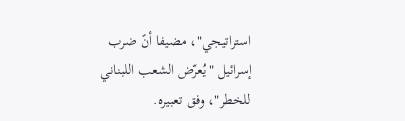استراتيجي"، مضيفا أنً ضرب إسرائيل "يُعرّض الشعب اللبناني للخطر"، وفق تعبيره.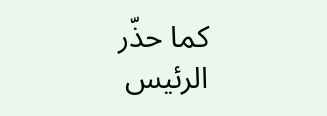كما حذّر الرئيس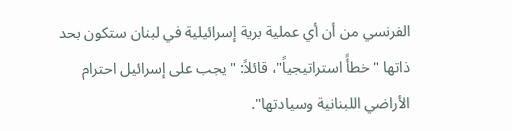الفرنسي من أن أي عملية برية إسرائيلية في لبنان ستكون بحد ذاتها "خطأً استراتيجياً"، قائلاً: "يجب على إسرائيل احترام الأراضي اللبنانية وسيادتها".